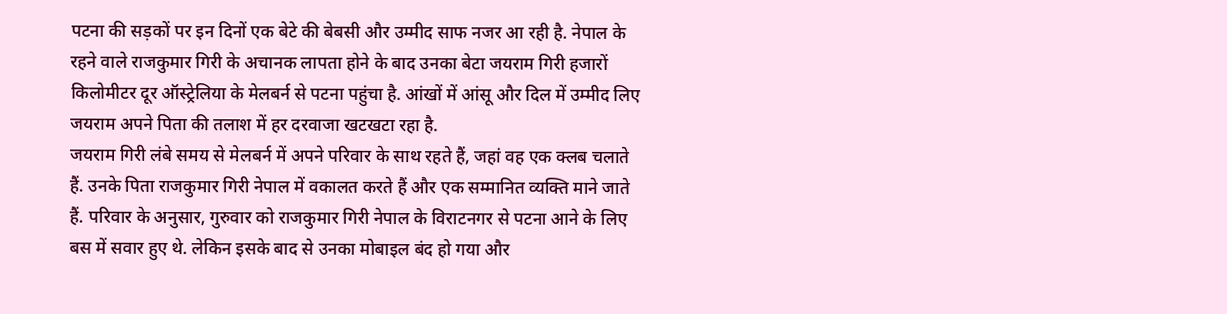पटना की सड़कों पर इन दिनों एक बेटे की बेबसी और उम्मीद साफ नजर आ रही है. नेपाल के रहने वाले राजकुमार गिरी के अचानक लापता होने के बाद उनका बेटा जयराम गिरी हजारों किलोमीटर दूर ऑस्ट्रेलिया के मेलबर्न से पटना पहुंचा है. आंखों में आंसू और दिल में उम्मीद लिए जयराम अपने पिता की तलाश में हर दरवाजा खटखटा रहा है.
जयराम गिरी लंबे समय से मेलबर्न में अपने परिवार के साथ रहते हैं, जहां वह एक क्लब चलाते हैं. उनके पिता राजकुमार गिरी नेपाल में वकालत करते हैं और एक सम्मानित व्यक्ति माने जाते हैं. परिवार के अनुसार, गुरुवार को राजकुमार गिरी नेपाल के विराटनगर से पटना आने के लिए बस में सवार हुए थे. लेकिन इसके बाद से उनका मोबाइल बंद हो गया और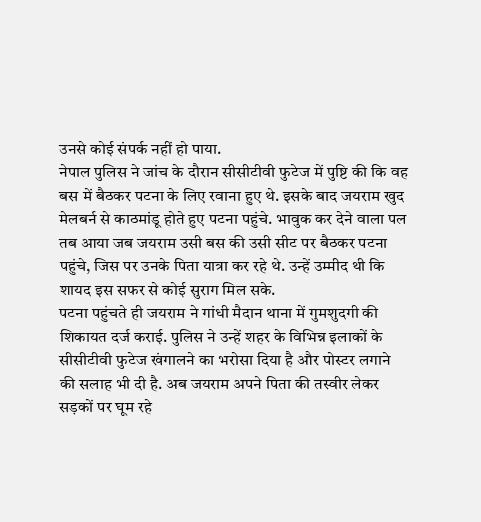उनसे कोई संपर्क नहीं हो पाया.
नेपाल पुलिस ने जांच के दौरान सीसीटीवी फुटेज में पुष्टि की कि वह बस में बैठकर पटना के लिए रवाना हुए थे. इसके बाद जयराम खुद मेलबर्न से काठमांडू होते हुए पटना पहुंचे. भावुक कर देने वाला पल तब आया जब जयराम उसी बस की उसी सीट पर बैठकर पटना पहुंचे, जिस पर उनके पिता यात्रा कर रहे थे. उन्हें उम्मीद थी कि शायद इस सफर से कोई सुराग मिल सके.
पटना पहुंचते ही जयराम ने गांधी मैदान थाना में गुमशुदगी की शिकायत दर्ज कराई. पुलिस ने उन्हें शहर के विभिन्न इलाकों के सीसीटीवी फुटेज खंगालने का भरोसा दिया है और पोस्टर लगाने की सलाह भी दी है. अब जयराम अपने पिता की तस्वीर लेकर सड़कों पर घूम रहे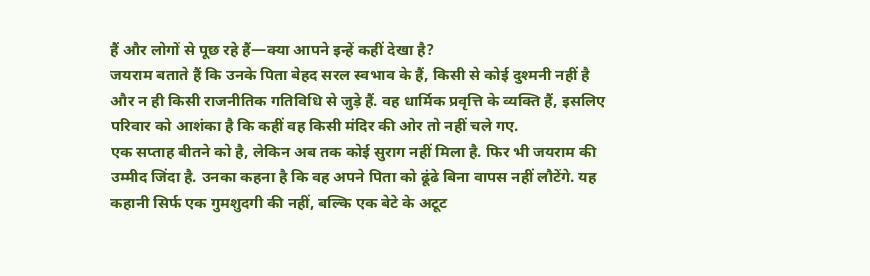हैं और लोगों से पूछ रहे हैं—क्या आपने इन्हें कहीं देखा है?
जयराम बताते हैं कि उनके पिता बेहद सरल स्वभाव के हैं, किसी से कोई दुश्मनी नहीं है और न ही किसी राजनीतिक गतिविधि से जुड़े हैं. वह धार्मिक प्रवृत्ति के व्यक्ति हैं, इसलिए परिवार को आशंका है कि कहीं वह किसी मंदिर की ओर तो नहीं चले गए.
एक सप्ताह बीतने को है, लेकिन अब तक कोई सुराग नहीं मिला है. फिर भी जयराम की उम्मीद जिंदा है. उनका कहना है कि वह अपने पिता को ढूंढे बिना वापस नहीं लौटेंगे. यह कहानी सिर्फ एक गुमशुदगी की नहीं, बल्कि एक बेटे के अटूट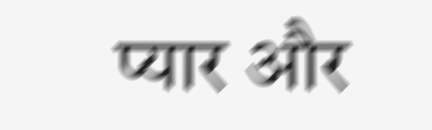प्यार और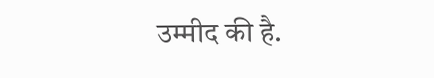उम्मीद की है.